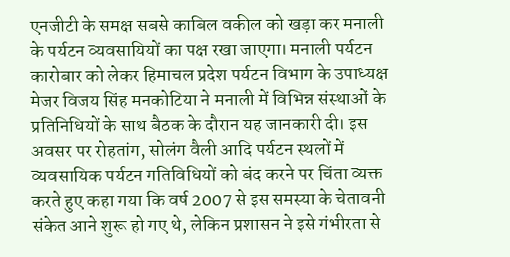एनजीटी के समक्ष सबसे काबिल वकील को खड़ा कर मनाली के पर्यटन व्यवसायियों का पक्ष रखा जाएगा। मनाली पर्यटन कारोबार को लेकर हिमाचल प्रदेश पर्यटन विभाग के उपाध्यक्ष मेजर विजय सिंह मनकोटिया ने मनाली में विभिन्न संस्थाओं के प्रतिनिधियों के साथ बैठक के दौरान यह जानकारी दी। इस अवसर पर रोहतांग, सोलंग वैली आदि पर्यटन स्थलों में व्यवसायिक पर्यटन गतिविधियों को बंद करने पर चिंता व्यक्त करते हुए कहा गया कि वर्ष 2007 से इस समस्या के चेतावनी संकेत आने शुरू हो गए थे, लेकिन प्रशासन ने इसे गंभीरता से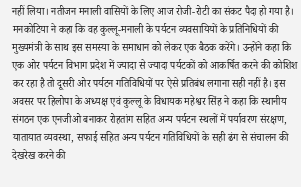नहीं लिया। नतीजन मनाली वासियों के लिए आज रोजी-रोटी का संकट पैदा हो गया है।
मनकोटिया ने कहा कि वह कुल्लू-मनाली के पर्यटन व्यवसायियों के प्रतिनिधियों की मुख्यमंत्री के साथ इस समस्या के समाधान को लेकर एक बैठक करेंगे। उन्होंने कहा कि एक ओर पर्यटन विभाग प्रदेश में ज्यादा से ज्यादा पर्यटकों को आकर्षित करने की कोशिश कर रहा है तो दूसरी ओर पर्यटन गतिविधियों पर ऐसे प्रतिबंध लगाना सही नहीं है। इस अवसर पर हिलोपा के अध्यक्ष एवं कुल्लू के विधायक महेश्वर सिंह ने कहा कि स्थानीय संगठन एक एनजीओ बनाकर रोहतांग सहित अन्य पर्यटन स्थलों में पर्यावरण संरक्षण, यातायात व्यवस्था, सफाई सहित अन्य पर्यटन गतिविधियों के सही ढंग से संचालन की देखरेख करने की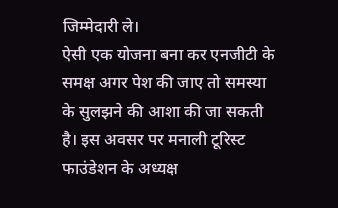जिम्मेदारी ले।
ऐसी एक योजना बना कर एनजीटी के समक्ष अगर पेश की जाए तो समस्या के सुलझने की आशा की जा सकती है। इस अवसर पर मनाली टूरिस्ट फाउंडेशन के अध्यक्ष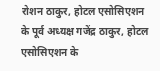रोशन ठाकुर, होटल एसोसिएशन के पूर्व अध्यक्ष गजेंद्र ठाकुर, होटल एसोसिएशन के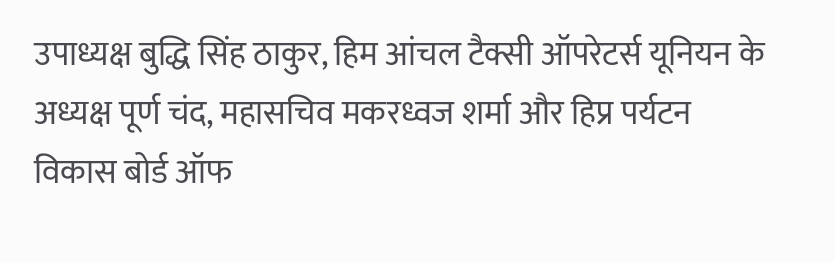उपाध्यक्ष बुद्धि सिंह ठाकुर, हिम आंचल टैक्सी ऑपरेटर्स यूनियन के अध्यक्ष पूर्ण चंद, महासचिव मकरध्वज शर्मा और हिप्र पर्यटन विकास बोर्ड ऑफ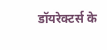डॉयरेक्टर्स के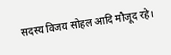सदस्य विजय सोहल आदि मौजूद रहे।